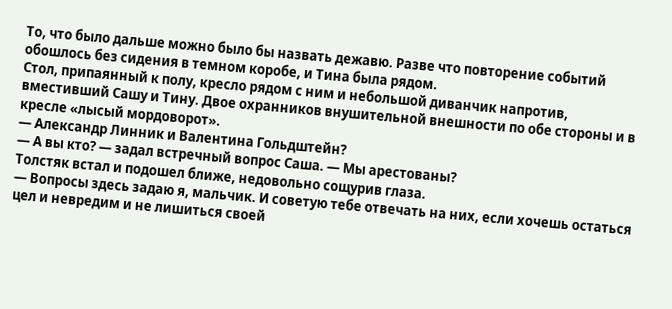То, что было дальше можно было бы назвать дежавю. Разве что повторение событий обошлось без сидения в темном коробе, и Тина была рядом.
Стол, припаянный к полу, кресло рядом с ним и небольшой диванчик напротив, вместивший Сашу и Тину. Двое охранников внушительной внешности по обе стороны и в кресле «лысый мордоворот».
— Александр Линник и Валентина Гольдштейн?
— А вы кто? — задал встречный вопрос Саша. — Мы арестованы?
Толстяк встал и подошел ближе, недовольно сощурив глаза.
— Вопросы здесь задаю я, мальчик. И советую тебе отвечать на них, если хочешь остаться цел и невредим и не лишиться своей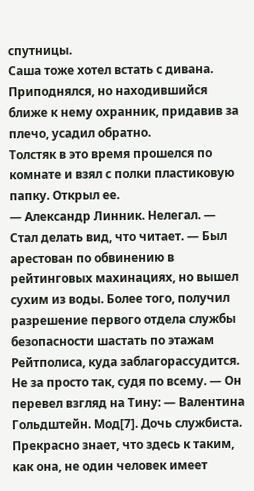спутницы.
Саша тоже хотел встать с дивана. Приподнялся, но находившийся ближе к нему охранник, придавив за плечо, усадил обратно.
Толстяк в это время прошелся по комнате и взял с полки пластиковую папку. Открыл ее.
— Александр Линник. Нелегал. — Стал делать вид, что читает. — Был арестован по обвинению в рейтинговых махинациях, но вышел сухим из воды. Более того, получил разрешение первого отдела службы безопасности шастать по этажам Рейтполиса, куда заблагорассудится. Не за просто так, судя по всему. — Он перевел взгляд на Тину: — Валентина Гольдштейн. Мод[7]. Дочь службиста. Прекрасно знает, что здесь к таким, как она, не один человек имеет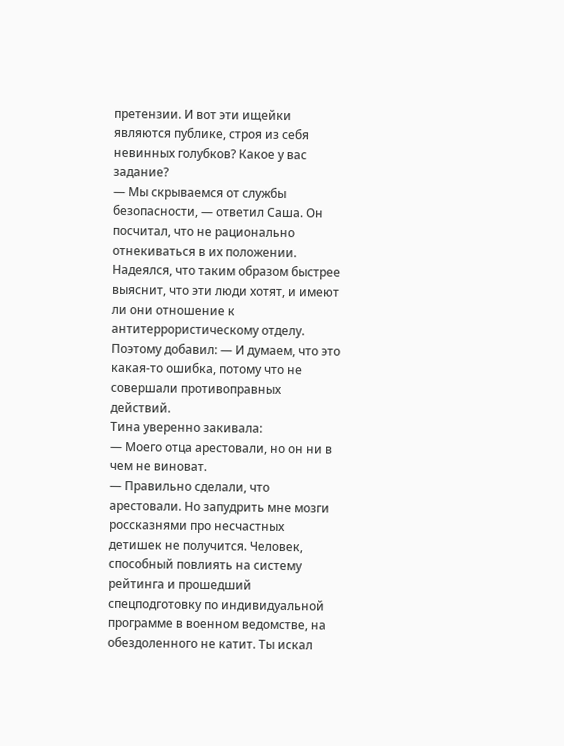претензии. И вот эти ищейки являются публике, строя из себя невинных голубков? Какое у вас задание?
— Мы скрываемся от службы безопасности, — ответил Саша. Он посчитал, что не рационально отнекиваться в их положении. Надеялся, что таким образом быстрее выяснит, что эти люди хотят, и имеют ли они отношение к антитеррористическому отделу. Поэтому добавил: — И думаем, что это какая-то ошибка, потому что не совершали противоправных действий.
Тина уверенно закивала:
— Моего отца арестовали, но он ни в чем не виноват.
— Правильно сделали, что арестовали. Но запудрить мне мозги россказнями про несчастных детишек не получится. Человек, способный повлиять на систему рейтинга и прошедший спецподготовку по индивидуальной программе в военном ведомстве, на обездоленного не катит. Ты искал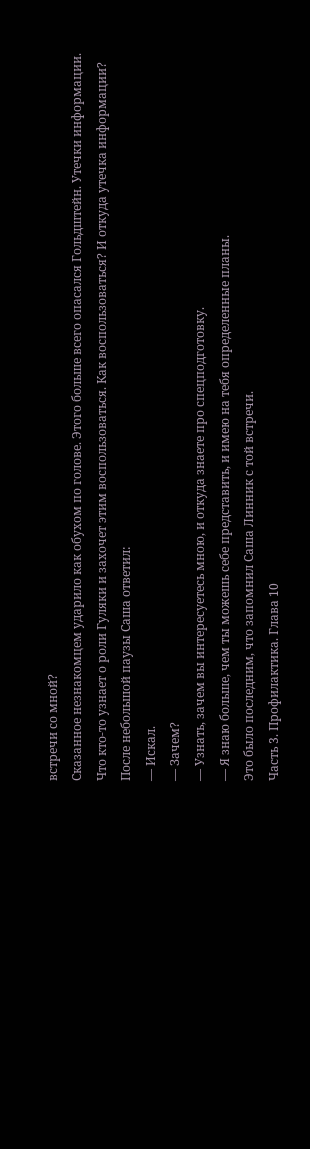встречи со мной?
Сказанное незнакомцем ударило как обухом по голове. Этого больше всего опасался Гольдштейн. Утечки информации. Что кто-то узнает о роли Гуляки и захочет этим воспользоваться. Как воспользоваться? И откуда утечка информации?
После небольшой паузы Саша ответил:
— Искал.
— Зачем?
— Узнать, зачем вы интересуетесь мною, и откуда знаете про спецподготовку.
— Я знаю больше, чем ты можешь себе представить, и имею на тебя определенные планы.
Это было последним, что запомнил Саша Линник с той встречи.
Часть 3. Профилактика. Глава 10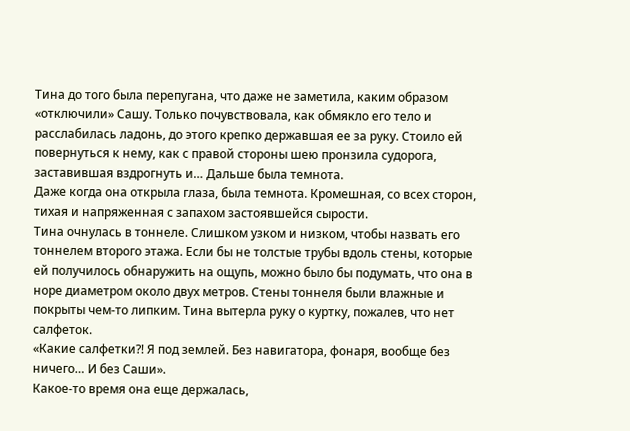Тина до того была перепугана, что даже не заметила, каким образом «отключили» Сашу. Только почувствовала, как обмякло его тело и расслабилась ладонь, до этого крепко державшая ее за руку. Стоило ей повернуться к нему, как с правой стороны шею пронзила судорога, заставившая вздрогнуть и… Дальше была темнота.
Даже когда она открыла глаза, была темнота. Кромешная, со всех сторон, тихая и напряженная с запахом застоявшейся сырости.
Тина очнулась в тоннеле. Слишком узком и низком, чтобы назвать его тоннелем второго этажа. Если бы не толстые трубы вдоль стены, которые ей получилось обнаружить на ощупь, можно было бы подумать, что она в норе диаметром около двух метров. Стены тоннеля были влажные и покрыты чем-то липким. Тина вытерла руку о куртку, пожалев, что нет салфеток.
«Какие салфетки?! Я под землей. Без навигатора, фонаря, вообще без ничего… И без Саши».
Какое-то время она еще держалась,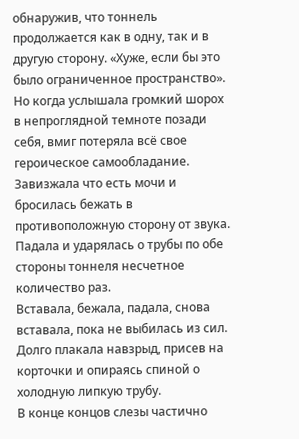обнаружив, что тоннель продолжается как в одну, так и в другую сторону. «Хуже, если бы это было ограниченное пространство». Но когда услышала громкий шорох в непроглядной темноте позади себя, вмиг потеряла всё свое героическое самообладание. Завизжала что есть мочи и бросилась бежать в противоположную сторону от звука.
Падала и ударялась о трубы по обе стороны тоннеля несчетное количество раз.
Вставала, бежала, падала, снова вставала, пока не выбилась из сил.
Долго плакала навзрыд, присев на корточки и опираясь спиной о холодную липкую трубу.
В конце концов слезы частично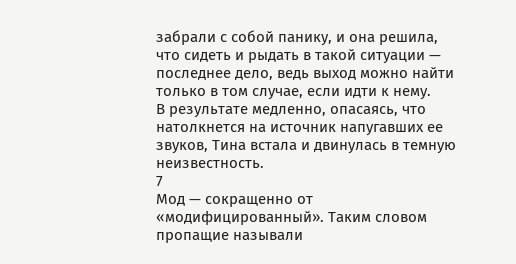забрали с собой панику, и она решила, что сидеть и рыдать в такой ситуации — последнее дело, ведь выход можно найти только в том случае, если идти к нему.
В результате медленно, опасаясь, что натолкнется на источник напугавших ее звуков, Тина встала и двинулась в темную неизвестность.
7
Мод — сокращенно от «модифицированный». Таким словом пропащие называли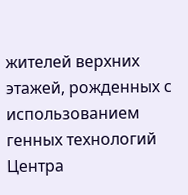жителей верхних этажей, рожденных с использованием генных технологий Центра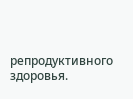репродуктивного здоровья.